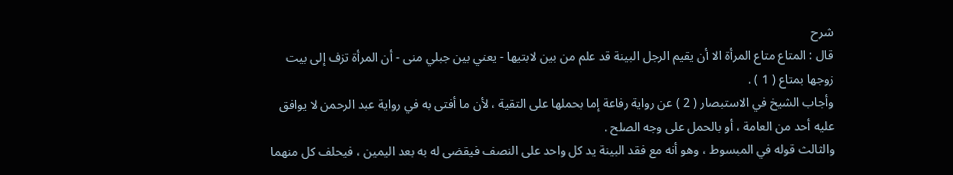شرح
قال : المتاع متاع المرأة الا أن يقيم الرجل البينة قد علم من بين لابتيها - يعني بين جبلي منى - أن المرأة تزف إلى بيت زوجها بمتاع ( 1 ) .
وأجاب الشيخ في الاستبصار ( 2 ) عن رواية رفاعة إما بحملها على التقية ، لأن ما أفتى به في رواية عبد الرحمن لا يوافق عليه أحد من العامة ، أو بالحمل على وجه الصلح .
والثالث قوله في المبسوط ، وهو أنه مع فقد البينة يد كل واحد على النصف فيقضى له به بعد اليمين ، فيحلف كل منهما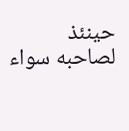حينئذ لصاحبه سواء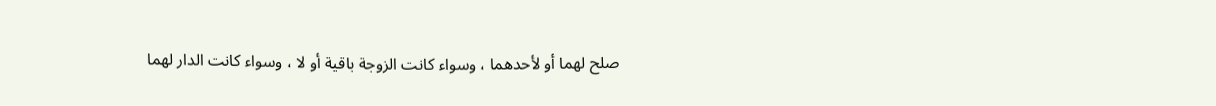صلح لهما أو لأحدهما ، وسواء كانت الزوجة باقية أو لا ، وسواء كانت الدار لهما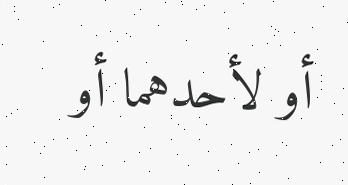أو لأحدهما أو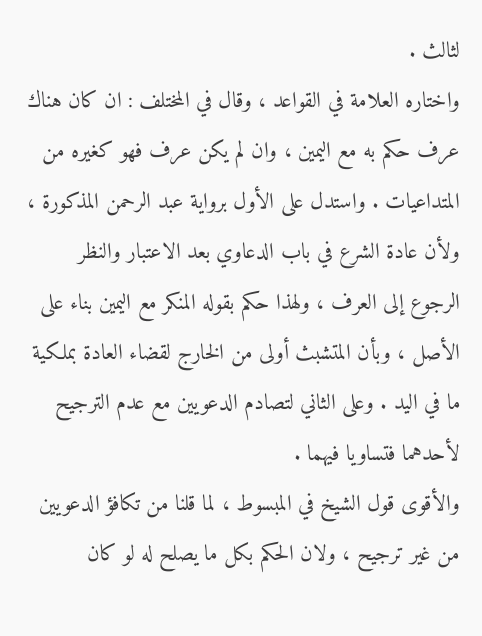لثالث .
واختاره العلامة في القواعد ، وقال في المختلف : ان كان هناك عرف حكم به مع اليمين ، وان لم يكن عرف فهو كغيره من المتداعيات . واستدل على الأول برواية عبد الرحمن المذكورة ، ولأن عادة الشرع في باب الدعاوي بعد الاعتبار والنظر الرجوع إلى العرف ، ولهذا حكم بقوله المنكر مع اليمين بناء على الأصل ، وبأن المتشبث أولى من الخارج لقضاء العادة بملكية ما في اليد . وعلى الثاني لتصادم الدعويين مع عدم الترجيح لأحدهما فتساويا فيهما .
والأقوى قول الشيخ في المبسوط ، لما قلنا من تكافؤ الدعويين من غير ترجيح ، ولان الحكم بكل ما يصلح له لو كان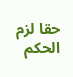حقا لزم الحكم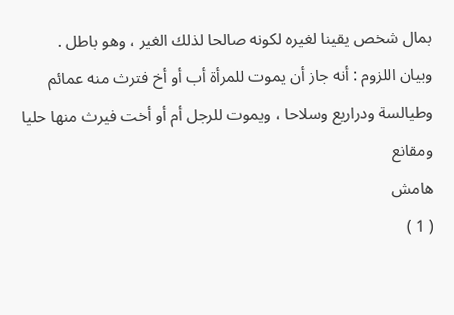بمال شخص يقينا لغيره لكونه صالحا لذلك الغير ، وهو باطل .
وبيان اللزوم : أنه جاز أن يموت للمرأة أب أو أخ فترث منه عمائم وطيالسة ودراريع وسلاحا ، ويموت للرجل أم أو أخت فيرث منها حليا ومقانع
هامش
( 1 )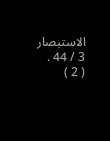الاستبصار 3 / 44 .
( 2 )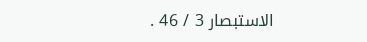الاستبصار 3 / 46 .